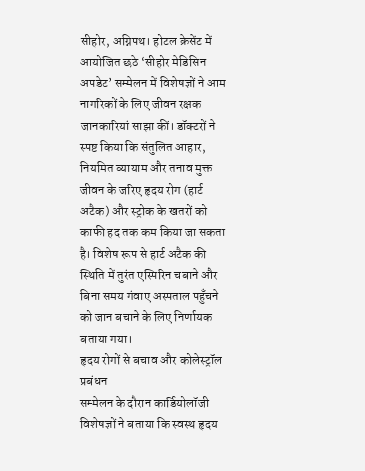सीहोर, अग्निपथ। होटल क्रेसेंट में आयोजित छठे ‘सीहोर मेडिसिन अपडेट’ सम्मेलन में विशेषज्ञों ने आम नागरिकों के लिए जीवन रक्षक जानकारियां साझा कीं। डॉक्टरों ने स्पष्ट किया कि संतुलित आहार, नियमित व्यायाम और तनाव मुक्त जीवन के जरिए हृदय रोग (हार्ट अटैक) और स्ट्रोक के खतरों को काफी हद तक कम किया जा सकता है। विशेष रूप से हार्ट अटैक की स्थिति में तुरंत एस्पिरिन चबाने और बिना समय गंवाए अस्पताल पहुँचने को जान बचाने के लिए निर्णायक बताया गया।
हृदय रोगों से बचाव और कोलेस्ट्रॉल प्रबंधन
सम्मेलन के दौरान कार्डियोलॉजी विशेषज्ञों ने बताया कि स्वस्थ हृदय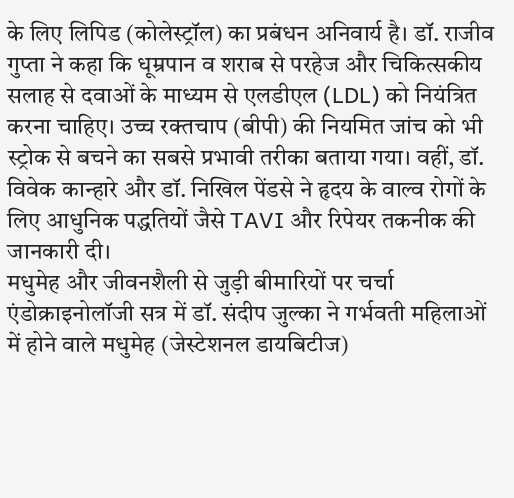के लिए लिपिड (कोलेस्ट्रॉल) का प्रबंधन अनिवार्य है। डॉ. राजीव गुप्ता ने कहा कि धूम्रपान व शराब से परहेज और चिकित्सकीय सलाह से दवाओं के माध्यम से एलडीएल (LDL) को नियंत्रित करना चाहिए। उच्च रक्तचाप (बीपी) की नियमित जांच को भी स्ट्रोक से बचने का सबसे प्रभावी तरीका बताया गया। वहीं, डॉ. विवेक कान्हारे और डॉ. निखिल पेंडसे ने हृदय के वाल्व रोगों के लिए आधुनिक पद्धतियों जैसे TAVI और रिपेयर तकनीक की जानकारी दी।
मधुमेह और जीवनशैली से जुड़ी बीमारियों पर चर्चा
एंडोक्राइनोलॉजी सत्र में डॉ. संदीप जुल्का ने गर्भवती महिलाओं में होने वाले मधुमेह (जेस्टेशनल डायबिटीज)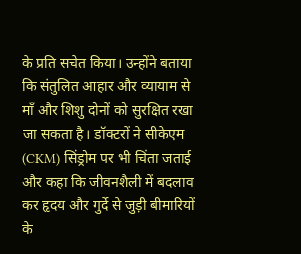के प्रति सचेत किया। उन्होंने बताया कि संतुलित आहार और व्यायाम से माँ और शिशु दोनों को सुरक्षित रखा जा सकता है। डॉक्टरों ने सीकेएम (CKM) सिंड्रोम पर भी चिंता जताई और कहा कि जीवनशैली में बदलाव कर हृदय और गुर्दे से जुड़ी बीमारियों के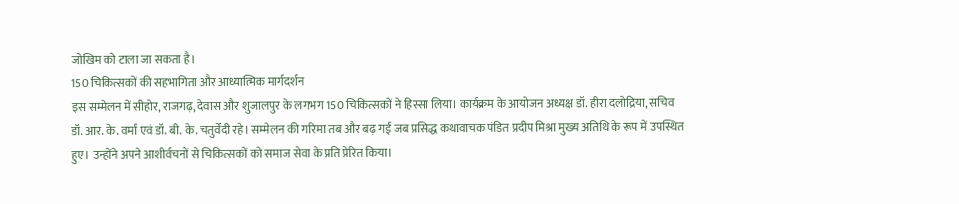जोखिम को टाला जा सकता है।
150 चिकित्सकों की सहभागिता और आध्यात्मिक मार्गदर्शन
इस सम्मेलन में सीहोर, राजगढ़, देवास और शुजालपुर के लगभग 150 चिकित्सकों ने हिस्सा लिया। कार्यक्रम के आयोजन अध्यक्ष डॉ. हीरा दलोद्रिया, सचिव डॉ. आर. के. वर्मा एवं डॉ. बी. के. चतुर्वेदी रहे। सम्मेलन की गरिमा तब और बढ़ गई जब प्रसिद्ध कथावाचक पंडित प्रदीप मिश्रा मुख्य अतिथि के रूप में उपस्थित हुए। उन्होंने अपने आशीर्वचनों से चिकित्सकों को समाज सेवा के प्रति प्रेरित किया।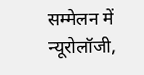सम्मेलन में न्यूरोलॉजी,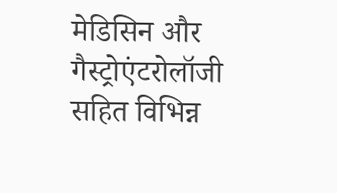मेडिसिन और गैस्ट्रोएंटरोलॉजी सहित विभिन्न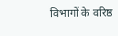विभागों के वरिष्ठ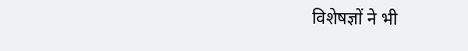विशेषज्ञों ने भी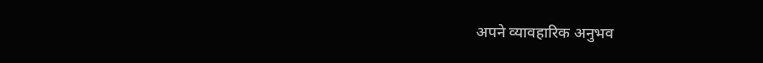अपने व्यावहारिक अनुभव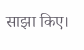साझा किए।